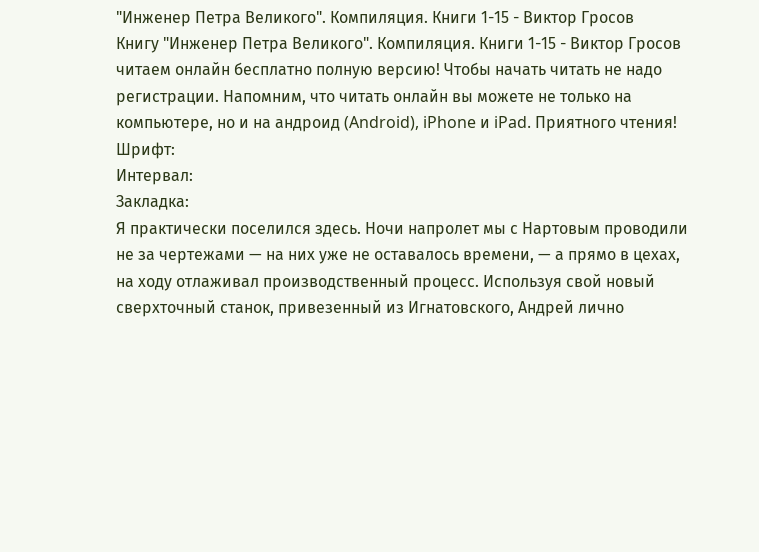"Инженер Петра Великого". Компиляция. Книги 1-15 - Виктор Гросов
Книгу "Инженер Петра Великого". Компиляция. Книги 1-15 - Виктор Гросов читаем онлайн бесплатно полную версию! Чтобы начать читать не надо регистрации. Напомним, что читать онлайн вы можете не только на компьютере, но и на андроид (Android), iPhone и iPad. Приятного чтения!
Шрифт:
Интервал:
Закладка:
Я практически поселился здесь. Ночи напролет мы с Нартовым проводили не за чертежами — на них уже не оставалось времени, — а прямо в цехах, на ходу отлаживал производственный процесс. Используя свой новый сверхточный станок, привезенный из Игнатовского, Андрей лично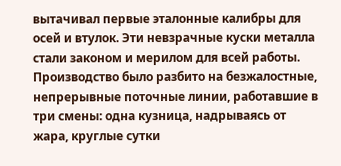вытачивал первые эталонные калибры для осей и втулок. Эти невзрачные куски металла стали законом и мерилом для всей работы. Производство было разбито на безжалостные, непрерывные поточные линии, работавшие в три смены: одна кузница, надрываясь от жара, круглые сутки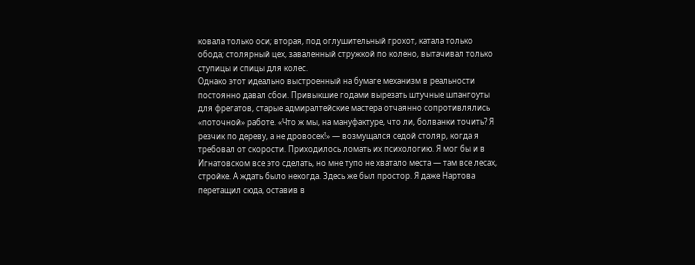ковала только оси; вторая, под оглушительный грохот, катала только обода; столярный цех, заваленный стружкой по колено, вытачивал только ступицы и спицы для колес.
Однако этот идеально выстроенный на бумаге механизм в реальности постоянно давал сбои. Привыкшие годами вырезать штучные шпангоуты для фрегатов, старые адмиралтейские мастера отчаянно сопротивлялись «поточной» работе. «Что ж мы, на мануфактуре, что ли, болванки точить? Я резчик по дереву, а не дровосек!» — возмущался седой столяр, когда я требовал от скорости. Приходилось ломать их психологию. Я мог бы и в Игнатовском все это сделать, но мне тупо не хватало места — там все лесах, стройке. А ждать было некогда. Здесь же был простор. Я даже Нартова перетащил сюда, оставив в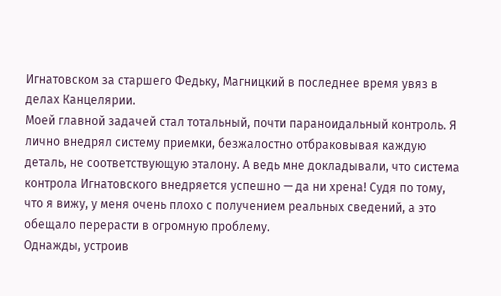Игнатовском за старшего Федьку, Магницкий в последнее время увяз в делах Канцелярии.
Моей главной задачей стал тотальный, почти параноидальный контроль. Я лично внедрял систему приемки, безжалостно отбраковывая каждую деталь, не соответствующую эталону. А ведь мне докладывали, что система контрола Игнатовского внедряется успешно — да ни хрена! Судя по тому, что я вижу, у меня очень плохо с получением реальных сведений, а это обещало перерасти в огромную проблему.
Однажды, устроив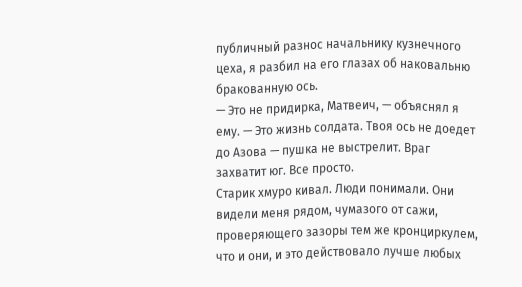публичный разнос начальнику кузнечного цеха, я разбил на его глазах об наковальню бракованную ось.
— Это не придирка, Матвеич, — объяснял я ему. — Это жизнь солдата. Твоя ось не доедет до Азова — пушка не выстрелит. Враг захватит юг. Все просто.
Старик хмуро кивал. Люди понимали. Они видели меня рядом, чумазого от сажи, проверяющего зазоры тем же кронциркулем, что и они, и это действовало лучше любых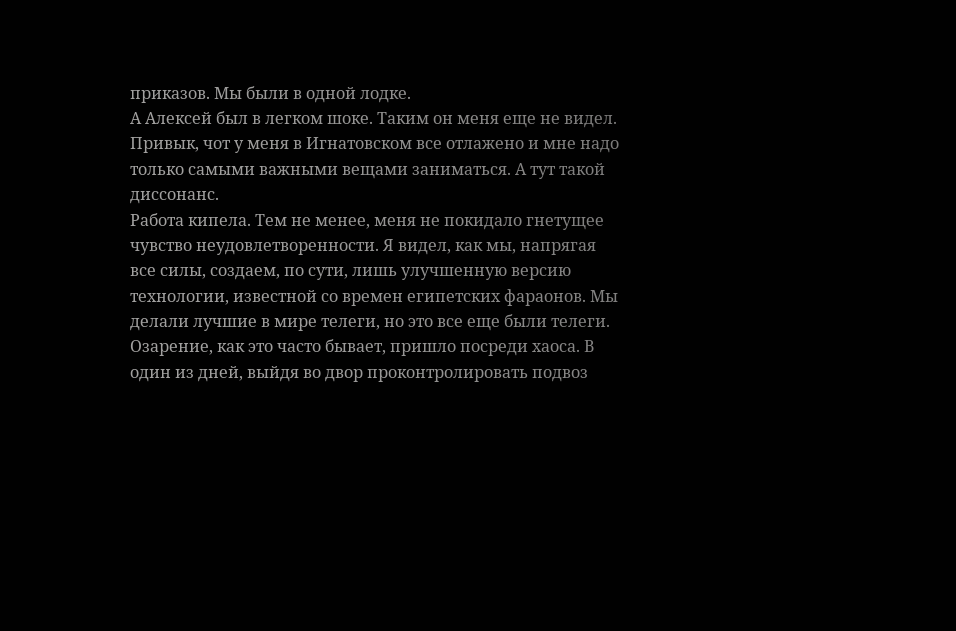приказов. Мы были в одной лодке.
А Алексей был в легком шоке. Таким он меня еще не видел. Привык, чот у меня в Игнатовском все отлажено и мне надо только самыми важными вещами заниматься. А тут такой диссонанс.
Работа кипела. Тем не менее, меня не покидало гнетущее чувство неудовлетворенности. Я видел, как мы, напрягая все силы, создаем, по сути, лишь улучшенную версию технологии, известной со времен египетских фараонов. Мы делали лучшие в мире телеги, но это все еще были телеги.
Озарение, как это часто бывает, пришло посреди хаоса. В один из дней, выйдя во двор проконтролировать подвоз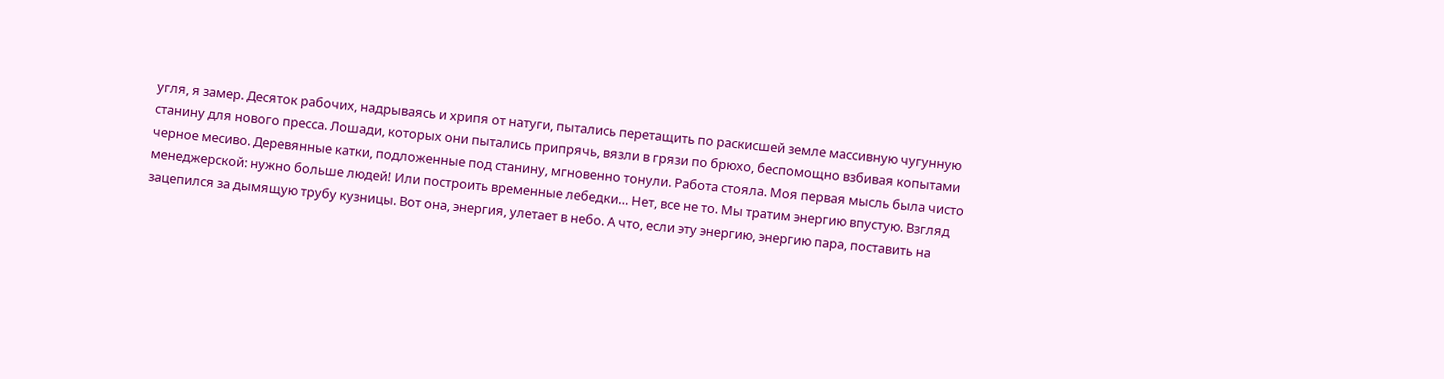угля, я замер. Десяток рабочих, надрываясь и хрипя от натуги, пытались перетащить по раскисшей земле массивную чугунную станину для нового пресса. Лошади, которых они пытались припрячь, вязли в грязи по брюхо, беспомощно взбивая копытами черное месиво. Деревянные катки, подложенные под станину, мгновенно тонули. Работа стояла. Моя первая мысль была чисто менеджерской: нужно больше людей! Или построить временные лебедки… Нет, все не то. Мы тратим энергию впустую. Взгляд зацепился за дымящую трубу кузницы. Вот она, энергия, улетает в небо. А что, если эту энергию, энергию пара, поставить на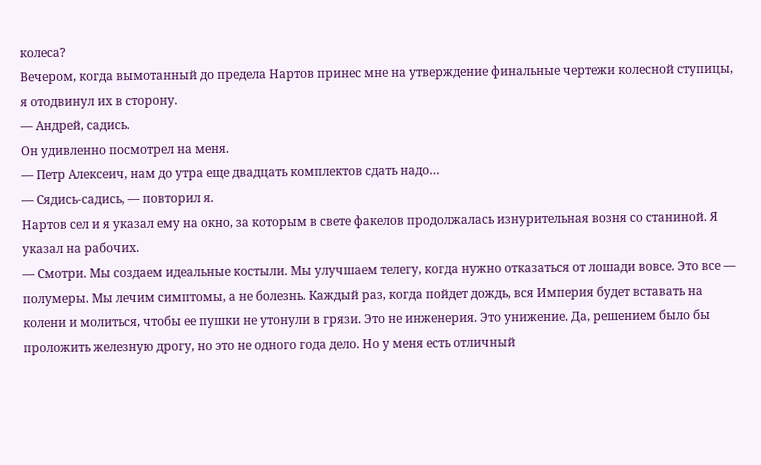колеса?
Вечером, когда вымотанный до предела Нартов принес мне на утверждение финальные чертежи колесной ступицы, я отодвинул их в сторону.
— Андрей, садись.
Он удивленно посмотрел на меня.
— Петр Алексеич, нам до утра еще двадцать комплектов сдать надо…
— Сядись-садись, — повторил я.
Нартов сел и я указал ему на окно, за которым в свете факелов продолжалась изнурительная возня со станиной. Я указал на рабочих.
— Смотри. Мы создаем идеальные костыли. Мы улучшаем телегу, когда нужно отказаться от лошади вовсе. Это все — полумеры. Мы лечим симптомы, а не болезнь. Каждый раз, когда пойдет дождь, вся Империя будет вставать на колени и молиться, чтобы ее пушки не утонули в грязи. Это не инженерия. Это унижение. Да, решением было бы проложить железную дрогу, но это не одного года дело. Но у меня есть отличный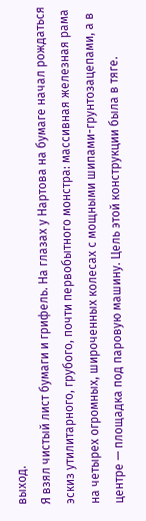выход.
Я взял чистый лист бумаги и грифель. На глазах у Нартова на бумаге начал рождаться эскиз утилитарного, грубого, почти первобытного монстра: массивная железная рама на четырех огромных, широченных колесах с мощными шипами-грунтозацепами, а в центре — площадка под паровую машину. Цель этой конструкции была в тяге.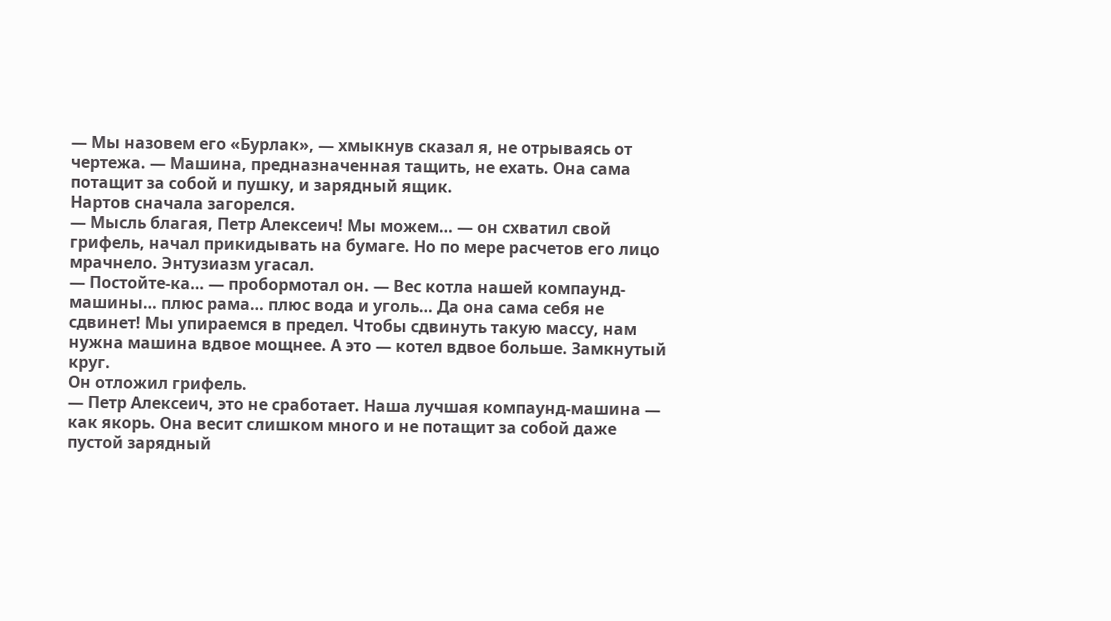— Мы назовем его «Бурлак», — хмыкнув сказал я, не отрываясь от чертежа. — Машина, предназначенная тащить, не ехать. Она сама потащит за собой и пушку, и зарядный ящик.
Нартов сначала загорелся.
— Мысль благая, Петр Алексеич! Мы можем… — он схватил свой грифель, начал прикидывать на бумаге. Но по мере расчетов его лицо мрачнело. Энтузиазм угасал.
— Постойте-ка… — пробормотал он. — Вес котла нашей компаунд-машины… плюс рама… плюс вода и уголь… Да она сама себя не сдвинет! Мы упираемся в предел. Чтобы сдвинуть такую массу, нам нужна машина вдвое мощнее. А это — котел вдвое больше. Замкнутый круг.
Он отложил грифель.
— Петр Алексеич, это не сработает. Наша лучшая компаунд-машина — как якорь. Она весит слишком много и не потащит за собой даже пустой зарядный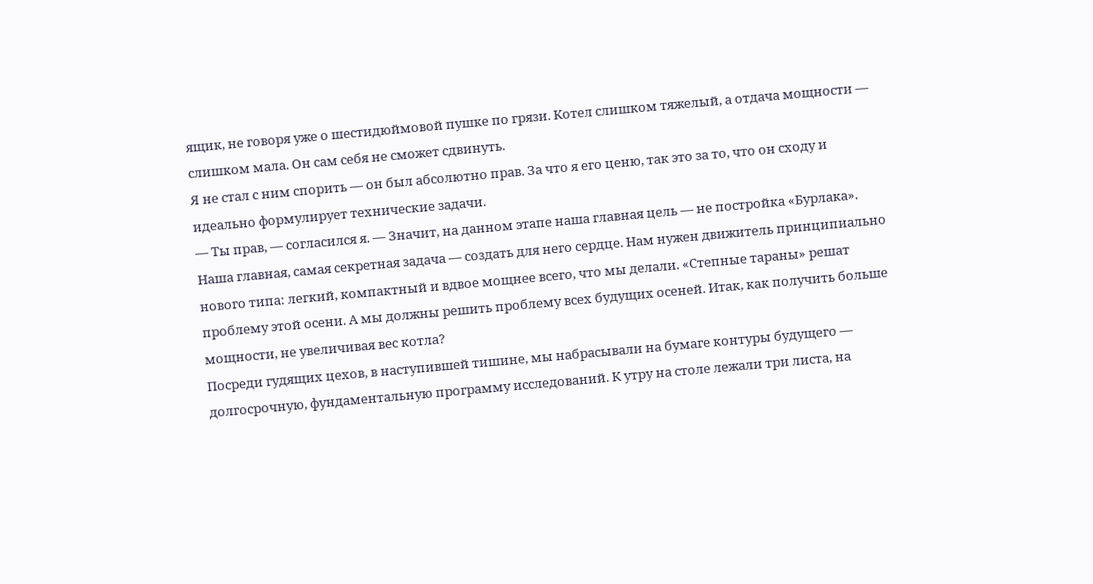ящик, не говоря уже о шестидюймовой пушке по грязи. Котел слишком тяжелый, а отдача мощности — слишком мала. Он сам себя не сможет сдвинуть.
Я не стал с ним спорить — он был абсолютно прав. За что я его ценю, так это за то, что он сходу и идеально формулирует технические задачи.
— Ты прав, — согласился я. — Значит, на данном этапе наша главная цель — не постройка «Бурлака». Наша главная, самая секретная задача — создать для него сердце. Нам нужен движитель принципиально нового типа: легкий, компактный и вдвое мощнее всего, что мы делали. «Степные тараны» решат проблему этой осени. А мы должны решить проблему всех будущих осеней. Итак, как получить больше мощности, не увеличивая вес котла?
Посреди гудящих цехов, в наступившей тишине, мы набрасывали на бумаге контуры будущего — долгосрочную, фундаментальную программу исследований. К утру на столе лежали три листа, на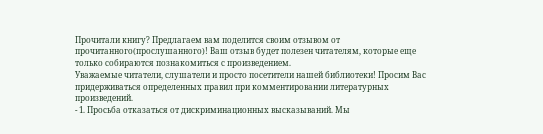Прочитали книгу? Предлагаем вам поделится своим отзывом от прочитанного(прослушанного)! Ваш отзыв будет полезен читателям, которые еще только собираются познакомиться с произведением.
Уважаемые читатели, слушатели и просто посетители нашей библиотеки! Просим Вас придерживаться определенных правил при комментировании литературных произведений.
- 1. Просьба отказаться от дискриминационных высказываний. Мы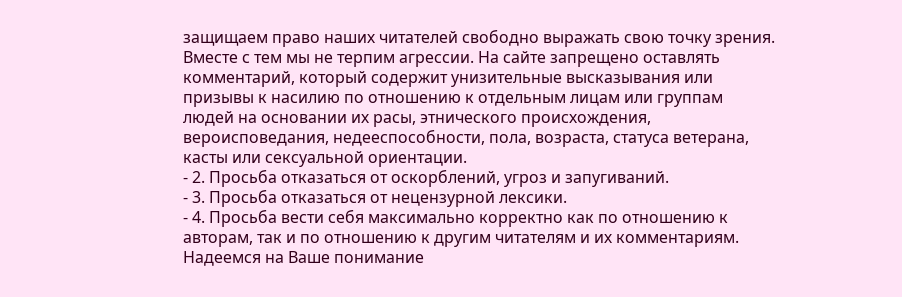защищаем право наших читателей свободно выражать свою точку зрения. Вместе с тем мы не терпим агрессии. На сайте запрещено оставлять комментарий, который содержит унизительные высказывания или призывы к насилию по отношению к отдельным лицам или группам людей на основании их расы, этнического происхождения, вероисповедания, недееспособности, пола, возраста, статуса ветерана, касты или сексуальной ориентации.
- 2. Просьба отказаться от оскорблений, угроз и запугиваний.
- 3. Просьба отказаться от нецензурной лексики.
- 4. Просьба вести себя максимально корректно как по отношению к авторам, так и по отношению к другим читателям и их комментариям.
Надеемся на Ваше понимание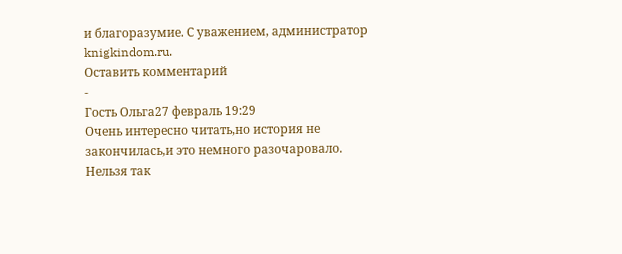и благоразумие. С уважением, администратор knigkindom.ru.
Оставить комментарий
-
Гость Ольга27 февраль 19:29
Очень интересно читать,но история не закончилась,и это немного разочаровало. Нельзя так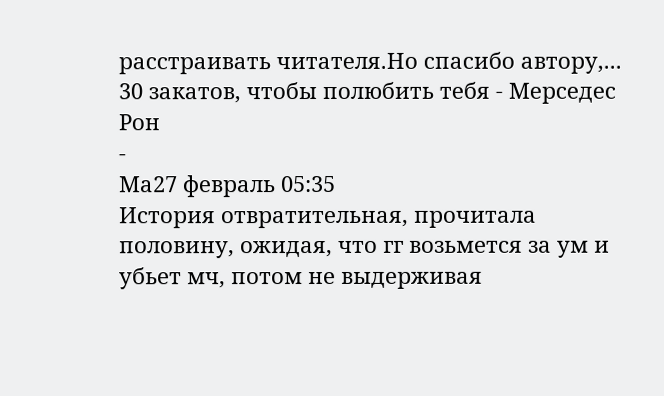расстраивать читателя.Но спасибо автору,...
30 закатов, чтобы полюбить тебя - Мерседес Рон
-
Ма27 февраль 05:35
История отвратительная, прочитала половину, ожидая, что гг возьмется за ум и убьет мч, потом не выдерживая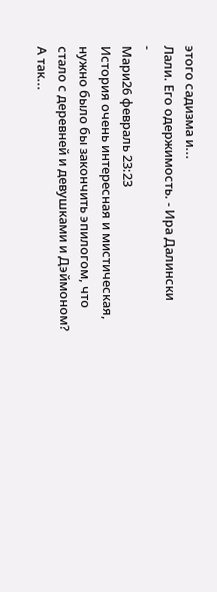этого садизма и...
Лали. Его одержимость. - Ира Далински
-
Мари26 февраль 23:23
История очень интересная и мистическая, нужно было бы закончить эпилогом, что стало с деревней и девушками и Дэймоном? А так...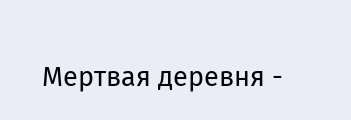Мертвая деревня -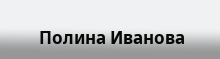Полина Иванова